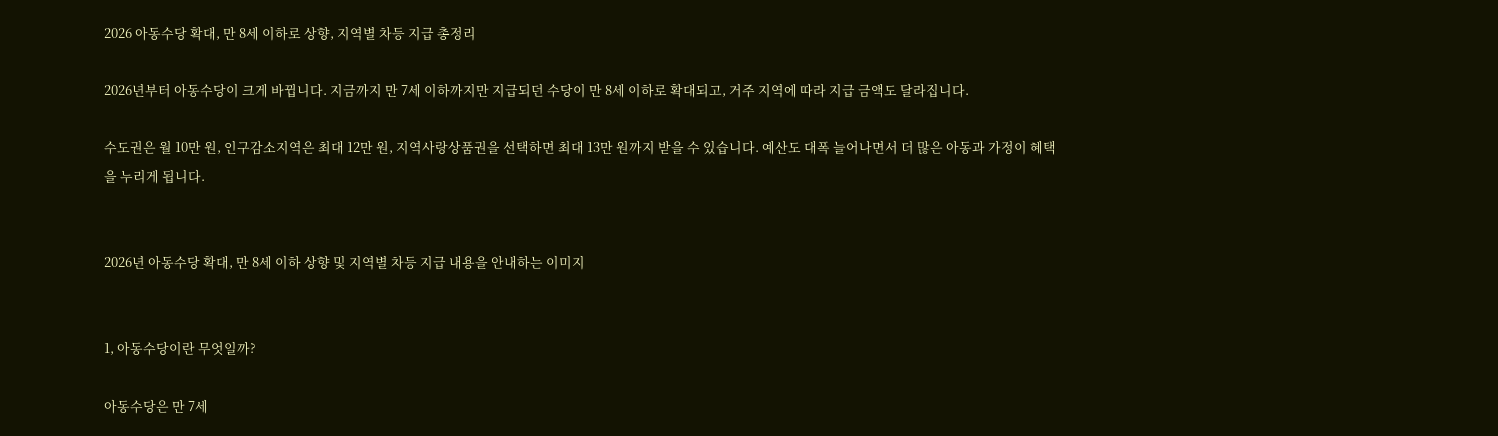2026 아동수당 확대, 만 8세 이하로 상향, 지역별 차등 지급 총정리

2026년부터 아동수당이 크게 바뀝니다. 지금까지 만 7세 이하까지만 지급되던 수당이 만 8세 이하로 확대되고, 거주 지역에 따라 지급 금액도 달라집니다.

수도권은 월 10만 원, 인구감소지역은 최대 12만 원, 지역사랑상품권을 선택하면 최대 13만 원까지 받을 수 있습니다. 예산도 대폭 늘어나면서 더 많은 아동과 가정이 혜택을 누리게 됩니다.


2026년 아동수당 확대, 만 8세 이하 상향 및 지역별 차등 지급 내용을 안내하는 이미지


1, 아동수당이란 무엇일까?

아동수당은 만 7세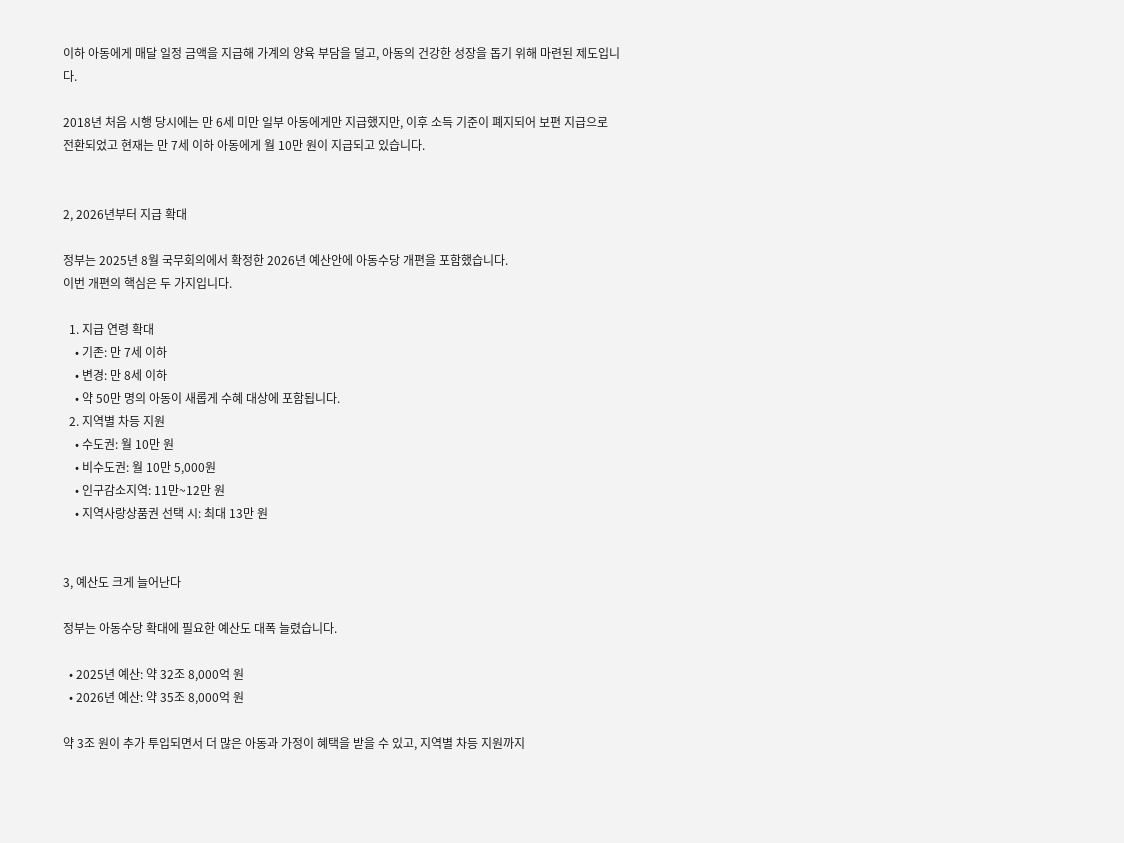이하 아동에게 매달 일정 금액을 지급해 가계의 양육 부담을 덜고, 아동의 건강한 성장을 돕기 위해 마련된 제도입니다.

2018년 처음 시행 당시에는 만 6세 미만 일부 아동에게만 지급했지만, 이후 소득 기준이 폐지되어 보편 지급으로 전환되었고 현재는 만 7세 이하 아동에게 월 10만 원이 지급되고 있습니다.


2, 2026년부터 지급 확대

정부는 2025년 8월 국무회의에서 확정한 2026년 예산안에 아동수당 개편을 포함했습니다.
이번 개편의 핵심은 두 가지입니다.

  1. 지급 연령 확대
    • 기존: 만 7세 이하
    • 변경: 만 8세 이하
    • 약 50만 명의 아동이 새롭게 수혜 대상에 포함됩니다.
  2. 지역별 차등 지원
    • 수도권: 월 10만 원
    • 비수도권: 월 10만 5,000원
    • 인구감소지역: 11만~12만 원
    • 지역사랑상품권 선택 시: 최대 13만 원


3, 예산도 크게 늘어난다

정부는 아동수당 확대에 필요한 예산도 대폭 늘렸습니다.

  • 2025년 예산: 약 32조 8,000억 원
  • 2026년 예산: 약 35조 8,000억 원

약 3조 원이 추가 투입되면서 더 많은 아동과 가정이 혜택을 받을 수 있고, 지역별 차등 지원까지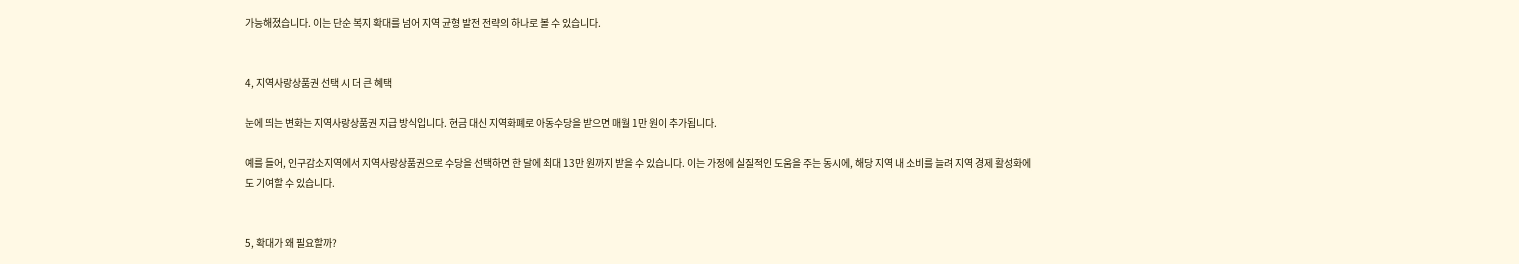가능해졌습니다. 이는 단순 복지 확대를 넘어 지역 균형 발전 전략의 하나로 볼 수 있습니다.


4, 지역사랑상품권 선택 시 더 큰 혜택

눈에 띄는 변화는 지역사랑상품권 지급 방식입니다. 현금 대신 지역화폐로 아동수당을 받으면 매월 1만 원이 추가됩니다.

예를 들어, 인구감소지역에서 지역사랑상품권으로 수당을 선택하면 한 달에 최대 13만 원까지 받을 수 있습니다. 이는 가정에 실질적인 도움을 주는 동시에, 해당 지역 내 소비를 늘려 지역 경제 활성화에도 기여할 수 있습니다.


5, 확대가 왜 필요할까?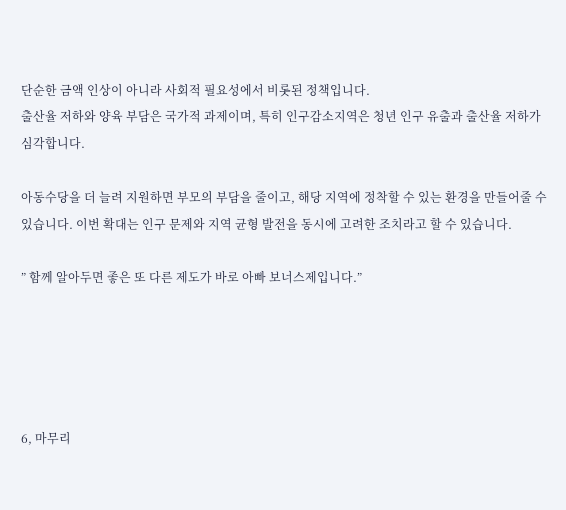단순한 금액 인상이 아니라 사회적 필요성에서 비롯된 정책입니다.
출산율 저하와 양육 부담은 국가적 과제이며, 특히 인구감소지역은 청년 인구 유출과 출산율 저하가 심각합니다.

아동수당을 더 늘려 지원하면 부모의 부담을 줄이고, 해당 지역에 정착할 수 있는 환경을 만들어줄 수 있습니다. 이번 확대는 인구 문제와 지역 균형 발전을 동시에 고려한 조치라고 할 수 있습니다.

” 함께 알아두면 좋은 또 다른 제도가 바로 아빠 보너스제입니다.”





6, 마무리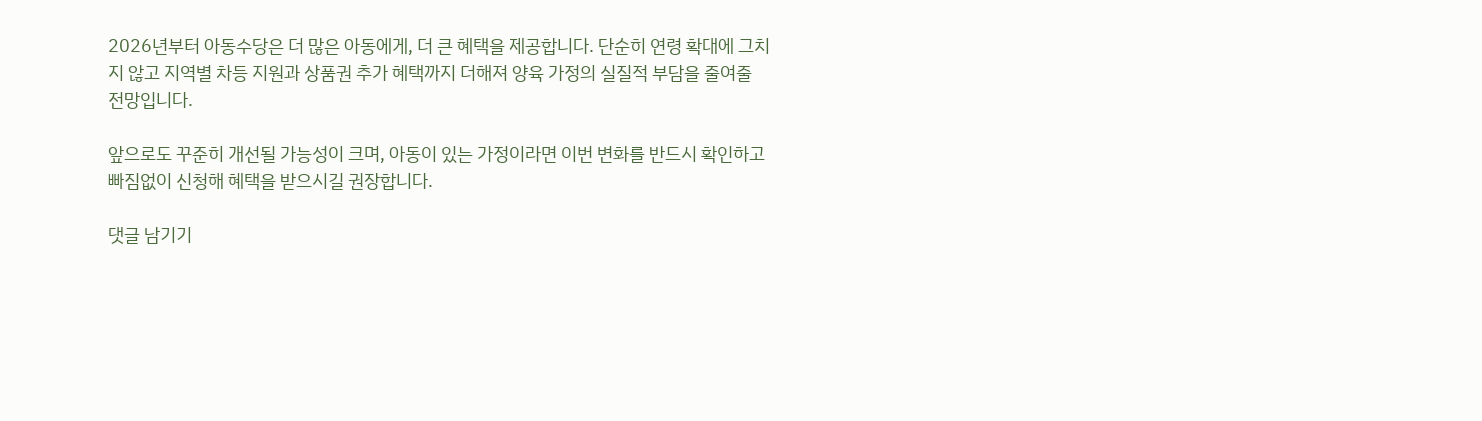2026년부터 아동수당은 더 많은 아동에게, 더 큰 혜택을 제공합니다. 단순히 연령 확대에 그치지 않고 지역별 차등 지원과 상품권 추가 혜택까지 더해져 양육 가정의 실질적 부담을 줄여줄 전망입니다.

앞으로도 꾸준히 개선될 가능성이 크며, 아동이 있는 가정이라면 이번 변화를 반드시 확인하고 빠짐없이 신청해 혜택을 받으시길 권장합니다.

댓글 남기기